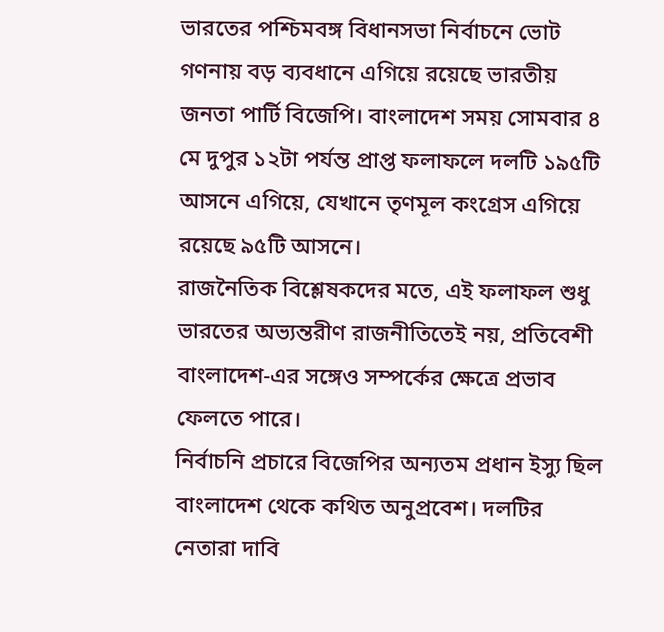ভারতের পশ্চিমবঙ্গ বিধানসভা নির্বাচনে ভোট গণনায় বড় ব্যবধানে এগিয়ে রয়েছে ভারতীয় জনতা পার্টি বিজেপি। বাংলাদেশ সময় সোমবার ৪ মে দুপুর ১২টা পর্যন্ত প্রাপ্ত ফলাফলে দলটি ১৯৫টি আসনে এগিয়ে, যেখানে তৃণমূল কংগ্রেস এগিয়ে রয়েছে ৯৫টি আসনে।
রাজনৈতিক বিশ্লেষকদের মতে, এই ফলাফল শুধু ভারতের অভ্যন্তরীণ রাজনীতিতেই নয়, প্রতিবেশী বাংলাদেশ-এর সঙ্গেও সম্পর্কের ক্ষেত্রে প্রভাব ফেলতে পারে।
নির্বাচনি প্রচারে বিজেপির অন্যতম প্রধান ইস্যু ছিল বাংলাদেশ থেকে কথিত অনুপ্রবেশ। দলটির নেতারা দাবি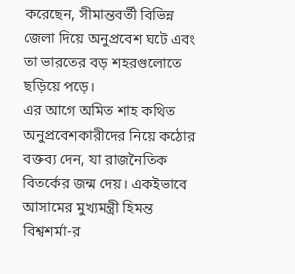করেছেন, সীমান্তবর্তী বিভিন্ন জেলা দিয়ে অনুপ্রবেশ ঘটে এবং তা ভারতের বড় শহরগুলোতে ছড়িয়ে পড়ে।
এর আগে অমিত শাহ কথিত অনুপ্রবেশকারীদের নিয়ে কঠোর বক্তব্য দেন, যা রাজনৈতিক বিতর্কের জন্ম দেয়। একইভাবে আসামের মুখ্যমন্ত্রী হিমন্ত বিশ্বশর্মা-র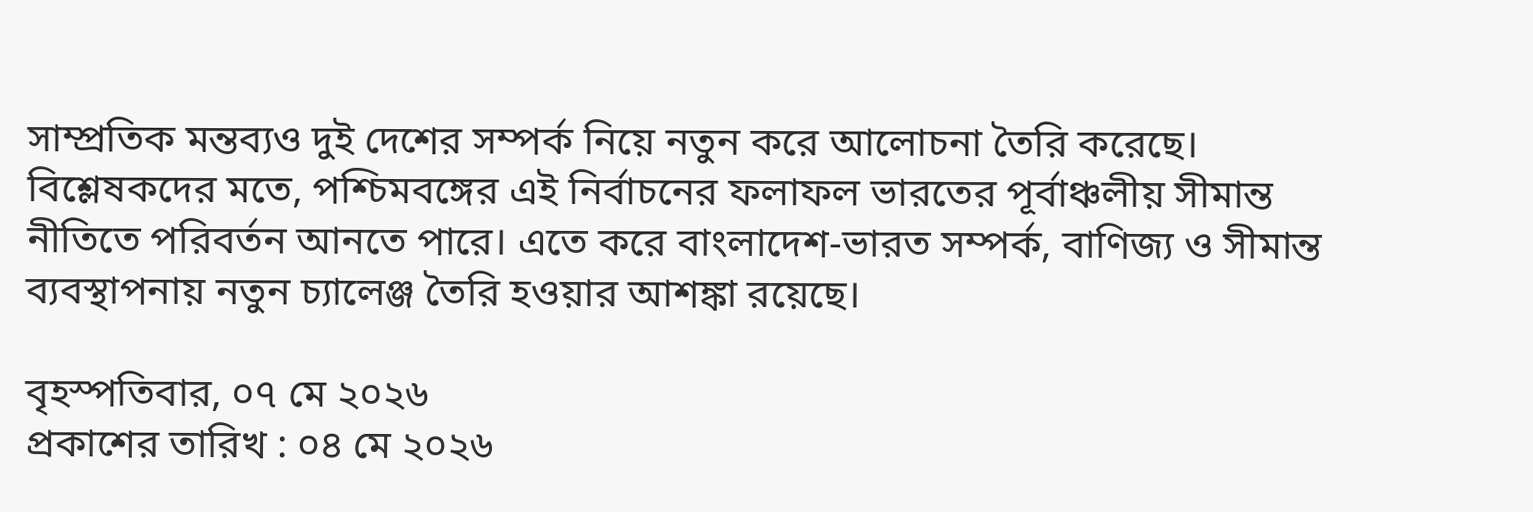সাম্প্রতিক মন্তব্যও দুই দেশের সম্পর্ক নিয়ে নতুন করে আলোচনা তৈরি করেছে।
বিশ্লেষকদের মতে, পশ্চিমবঙ্গের এই নির্বাচনের ফলাফল ভারতের পূর্বাঞ্চলীয় সীমান্ত নীতিতে পরিবর্তন আনতে পারে। এতে করে বাংলাদেশ-ভারত সম্পর্ক, বাণিজ্য ও সীমান্ত ব্যবস্থাপনায় নতুন চ্যালেঞ্জ তৈরি হওয়ার আশঙ্কা রয়েছে।

বৃহস্পতিবার, ০৭ মে ২০২৬
প্রকাশের তারিখ : ০৪ মে ২০২৬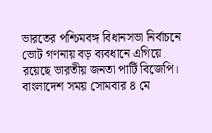ভারতের পশ্চিমবঙ্গ বিধানসভা নির্বাচনে ভোট গণনায় বড় ব্যবধানে এগিয়ে রয়েছে ভারতীয় জনতা পার্টি বিজেপি। বাংলাদেশ সময় সোমবার ৪ মে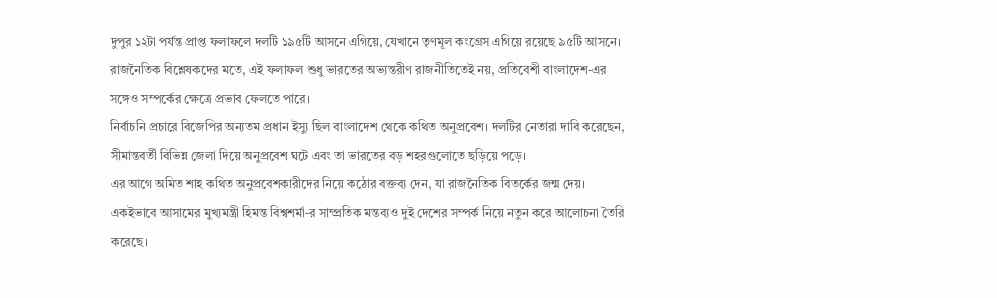দুপুর ১২টা পর্যন্ত প্রাপ্ত ফলাফলে দলটি ১৯৫টি আসনে এগিয়ে, যেখানে তৃণমূল কংগ্রেস এগিয়ে রয়েছে ৯৫টি আসনে।
রাজনৈতিক বিশ্লেষকদের মতে, এই ফলাফল শুধু ভারতের অভ্যন্তরীণ রাজনীতিতেই নয়, প্রতিবেশী বাংলাদেশ-এর সঙ্গেও সম্পর্কের ক্ষেত্রে প্রভাব ফেলতে পারে।
নির্বাচনি প্রচারে বিজেপির অন্যতম প্রধান ইস্যু ছিল বাংলাদেশ থেকে কথিত অনুপ্রবেশ। দলটির নেতারা দাবি করেছেন, সীমান্তবর্তী বিভিন্ন জেলা দিয়ে অনুপ্রবেশ ঘটে এবং তা ভারতের বড় শহরগুলোতে ছড়িয়ে পড়ে।
এর আগে অমিত শাহ কথিত অনুপ্রবেশকারীদের নিয়ে কঠোর বক্তব্য দেন, যা রাজনৈতিক বিতর্কের জন্ম দেয়। একইভাবে আসামের মুখ্যমন্ত্রী হিমন্ত বিশ্বশর্মা-র সাম্প্রতিক মন্তব্যও দুই দেশের সম্পর্ক নিয়ে নতুন করে আলোচনা তৈরি করেছে।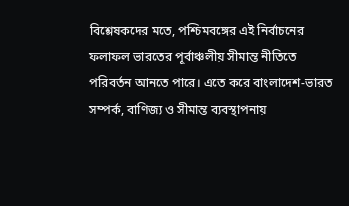বিশ্লেষকদের মতে, পশ্চিমবঙ্গের এই নির্বাচনের ফলাফল ভারতের পূর্বাঞ্চলীয় সীমান্ত নীতিতে পরিবর্তন আনতে পারে। এতে করে বাংলাদেশ-ভারত সম্পর্ক, বাণিজ্য ও সীমান্ত ব্যবস্থাপনায়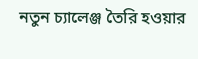নতুন চ্যালেঞ্জ তৈরি হওয়ার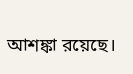আশঙ্কা রয়েছে।